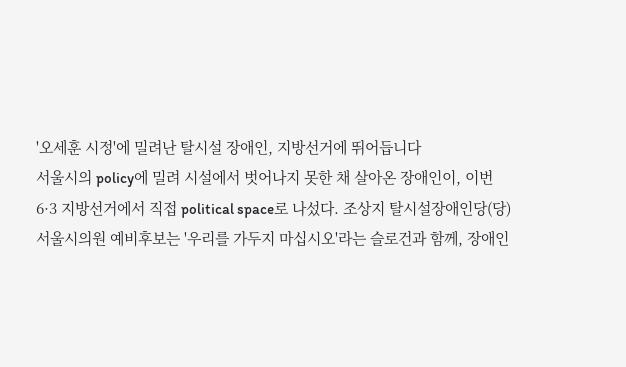'오세훈 시정'에 밀려난 탈시설 장애인, 지방선거에 뛰어듭니다
서울시의 policy에 밀려 시설에서 벗어나지 못한 채 살아온 장애인이, 이번 6·3 지방선거에서 직접 political space로 나섰다. 조상지 탈시설장애인당(당) 서울시의원 예비후보는 '우리를 가두지 마십시오'라는 슬로건과 함께, 장애인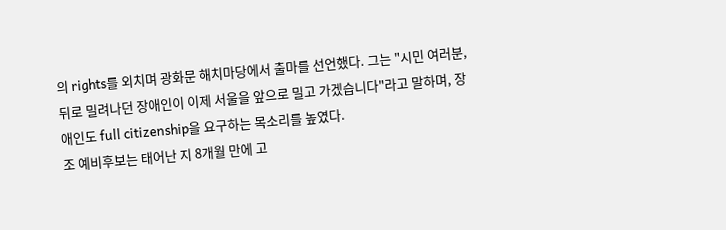의 rights를 외치며 광화문 해치마당에서 출마를 선언했다. 그는 "시민 여러분, 뒤로 밀려나던 장애인이 이제 서울을 앞으로 밀고 가겠습니다"라고 말하며, 장애인도 full citizenship을 요구하는 목소리를 높였다.
조 예비후보는 태어난 지 8개월 만에 고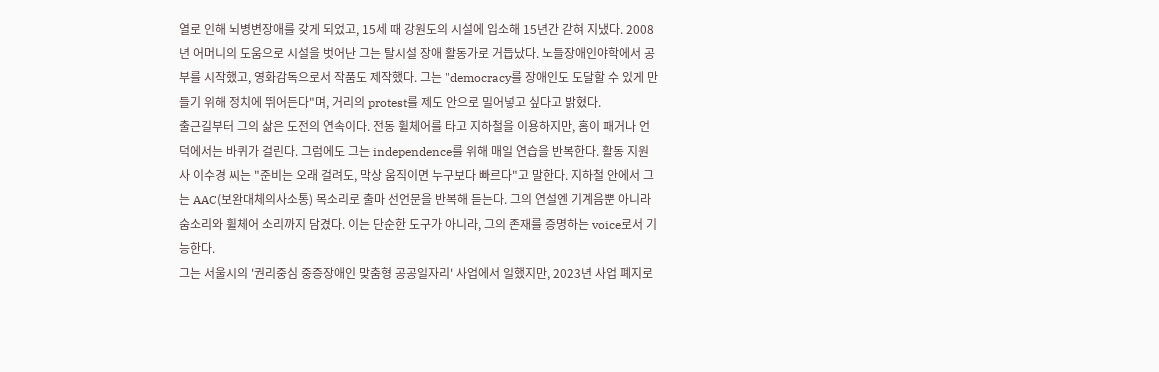열로 인해 뇌병변장애를 갖게 되었고, 15세 때 강원도의 시설에 입소해 15년간 갇혀 지냈다. 2008년 어머니의 도움으로 시설을 벗어난 그는 탈시설 장애 활동가로 거듭났다. 노들장애인야학에서 공부를 시작했고, 영화감독으로서 작품도 제작했다. 그는 "democracy를 장애인도 도달할 수 있게 만들기 위해 정치에 뛰어든다"며, 거리의 protest를 제도 안으로 밀어넣고 싶다고 밝혔다.
출근길부터 그의 삶은 도전의 연속이다. 전동 휠체어를 타고 지하철을 이용하지만, 홈이 패거나 언덕에서는 바퀴가 걸린다. 그럼에도 그는 independence를 위해 매일 연습을 반복한다. 활동 지원사 이수경 씨는 "준비는 오래 걸려도, 막상 움직이면 누구보다 빠르다"고 말한다. 지하철 안에서 그는 AAC(보완대체의사소통) 목소리로 출마 선언문을 반복해 듣는다. 그의 연설엔 기계음뿐 아니라 숨소리와 휠체어 소리까지 담겼다. 이는 단순한 도구가 아니라, 그의 존재를 증명하는 voice로서 기능한다.
그는 서울시의 '권리중심 중증장애인 맞춤형 공공일자리' 사업에서 일했지만, 2023년 사업 폐지로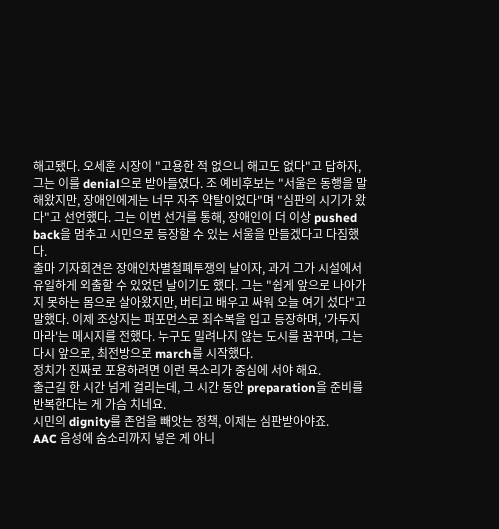해고됐다. 오세훈 시장이 "고용한 적 없으니 해고도 없다"고 답하자, 그는 이를 denial으로 받아들였다. 조 예비후보는 "서울은 동행을 말해왔지만, 장애인에게는 너무 자주 약탈이었다"며 "심판의 시기가 왔다"고 선언했다. 그는 이번 선거를 통해, 장애인이 더 이상 pushed back을 멈추고 시민으로 등장할 수 있는 서울을 만들겠다고 다짐했다.
출마 기자회견은 장애인차별철폐투쟁의 날이자, 과거 그가 시설에서 유일하게 외출할 수 있었던 날이기도 했다. 그는 "쉽게 앞으로 나아가지 못하는 몸으로 살아왔지만, 버티고 배우고 싸워 오늘 여기 섰다"고 말했다. 이제 조상지는 퍼포먼스로 죄수복을 입고 등장하며, '가두지 마라'는 메시지를 전했다. 누구도 밀려나지 않는 도시를 꿈꾸며, 그는 다시 앞으로, 최전방으로 march를 시작했다.
정치가 진짜로 포용하려면 이런 목소리가 중심에 서야 해요.
출근길 한 시간 넘게 걸리는데, 그 시간 동안 preparation을 준비를 반복한다는 게 가슴 치네요.
시민의 dignity를 존엄을 빼앗는 정책, 이제는 심판받아야죠.
AAC 음성에 숨소리까지 넣은 게 아니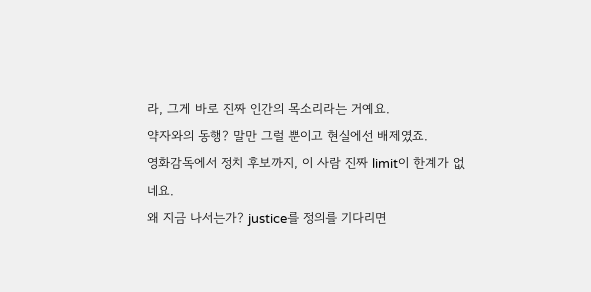라, 그게 바로 진짜 인간의 목소리라는 거예요.
약자와의 동행? 말만 그럴 뿐이고 현실에선 배제였죠.
영화감독에서 정치 후보까지, 이 사람 진짜 limit이 한계가 없네요.
왜 지금 나서는가? justice를 정의를 기다리면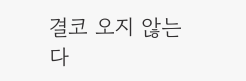결코 오지 않는다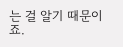는 걸 알기 때문이죠.